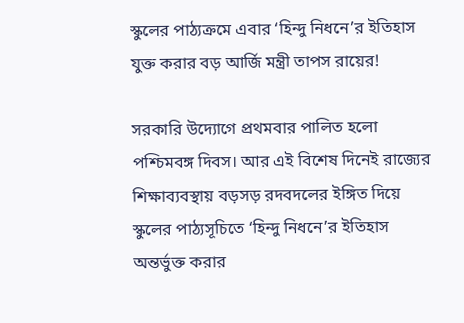স্কুলের পাঠ্যক্রমে এবার ‘হিন্দু নিধনে’র ইতিহাস যুক্ত করার বড় আর্জি মন্ত্রী তাপস রায়ের!

সরকারি উদ্যোগে প্রথমবার পালিত হলো পশ্চিমবঙ্গ দিবস। আর এই বিশেষ দিনেই রাজ্যের শিক্ষাব্যবস্থায় বড়সড় রদবদলের ইঙ্গিত দিয়ে স্কুলের পাঠ্যসূচিতে ‘হিন্দু নিধনে’র ইতিহাস অন্তর্ভুক্ত করার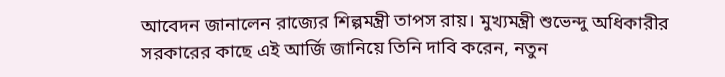আবেদন জানালেন রাজ্যের শিল্পমন্ত্রী তাপস রায়। মুখ্যমন্ত্রী শুভেন্দু অধিকারীর সরকারের কাছে এই আর্জি জানিয়ে তিনি দাবি করেন, নতুন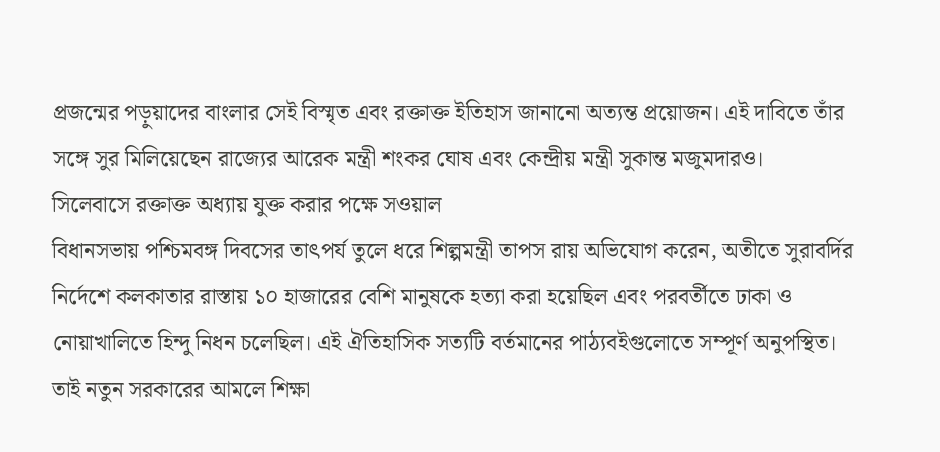প্রজন্মের পড়ুয়াদের বাংলার সেই বিস্মৃত এবং রক্তাক্ত ইতিহাস জানানো অত্যন্ত প্রয়োজন। এই দাবিতে তাঁর সঙ্গে সুর মিলিয়েছেন রাজ্যের আরেক মন্ত্রী শংকর ঘোষ এবং কেন্দ্রীয় মন্ত্রী সুকান্ত মজুমদারও।
সিলেবাসে রক্তাক্ত অধ্যায় যুক্ত করার পক্ষে সওয়াল
বিধানসভায় পশ্চিমবঙ্গ দিবসের তাৎপর্য তুলে ধরে শিল্পমন্ত্রী তাপস রায় অভিযোগ করেন, অতীতে সুরাবর্দির নির্দেশে কলকাতার রাস্তায় ১০ হাজারের বেশি মানুষকে হত্যা করা হয়েছিল এবং পরবর্তীতে ঢাকা ও নোয়াখালিতে হিন্দু নিধন চলেছিল। এই ঐতিহাসিক সত্যটি বর্তমানের পাঠ্যবইগুলোতে সম্পূর্ণ অনুপস্থিত। তাই নতুন সরকারের আমলে শিক্ষা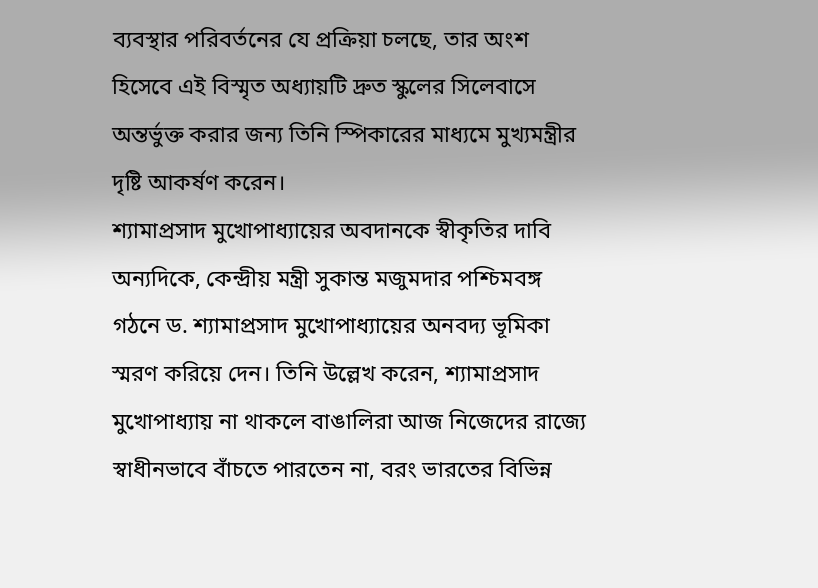ব্যবস্থার পরিবর্তনের যে প্রক্রিয়া চলছে, তার অংশ হিসেবে এই বিস্মৃত অধ্যায়টি দ্রুত স্কুলের সিলেবাসে অন্তর্ভুক্ত করার জন্য তিনি স্পিকারের মাধ্যমে মুখ্যমন্ত্রীর দৃষ্টি আকর্ষণ করেন।
শ্যামাপ্রসাদ মুখোপাধ্যায়ের অবদানকে স্বীকৃতির দাবি
অন্যদিকে, কেন্দ্রীয় মন্ত্রী সুকান্ত মজুমদার পশ্চিমবঙ্গ গঠনে ড. শ্যামাপ্রসাদ মুখোপাধ্যায়ের অনবদ্য ভূমিকা স্মরণ করিয়ে দেন। তিনি উল্লেখ করেন, শ্যামাপ্রসাদ মুখোপাধ্যায় না থাকলে বাঙালিরা আজ নিজেদের রাজ্যে স্বাধীনভাবে বাঁচতে পারতেন না, বরং ভারতের বিভিন্ন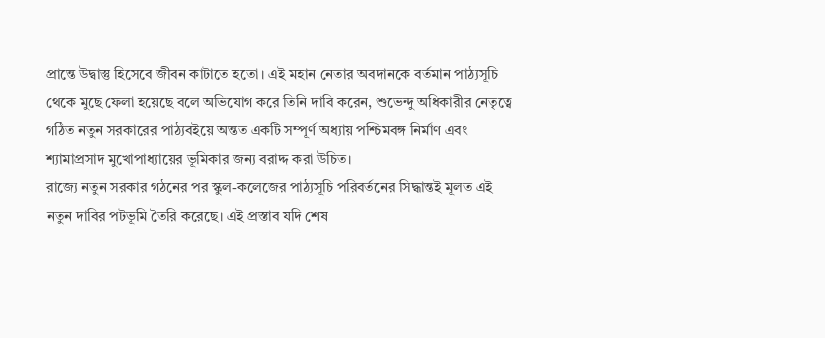প্রান্তে উদ্বাস্তু হিসেবে জীবন কাটাতে হতো। এই মহান নেতার অবদানকে বর্তমান পাঠ্যসূচি থেকে মুছে ফেলা হয়েছে বলে অভিযোগ করে তিনি দাবি করেন, শুভেন্দু অধিকারীর নেতৃত্বে গঠিত নতুন সরকারের পাঠ্যবইয়ে অন্তত একটি সম্পূর্ণ অধ্যায় পশ্চিমবঙ্গ নির্মাণ এবং শ্যামাপ্রসাদ মুখোপাধ্যায়ের ভূমিকার জন্য বরাদ্দ করা উচিত।
রাজ্যে নতুন সরকার গঠনের পর স্কুল-কলেজের পাঠ্যসূচি পরিবর্তনের সিদ্ধান্তই মূলত এই নতুন দাবির পটভূমি তৈরি করেছে। এই প্রস্তাব যদি শেষ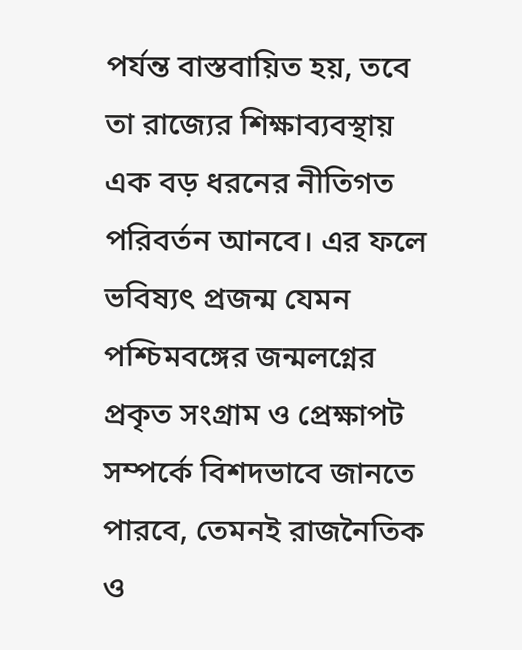পর্যন্ত বাস্তবায়িত হয়, তবে তা রাজ্যের শিক্ষাব্যবস্থায় এক বড় ধরনের নীতিগত পরিবর্তন আনবে। এর ফলে ভবিষ্যৎ প্রজন্ম যেমন পশ্চিমবঙ্গের জন্মলগ্নের প্রকৃত সংগ্রাম ও প্রেক্ষাপট সম্পর্কে বিশদভাবে জানতে পারবে, তেমনই রাজনৈতিক ও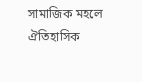সামাজিক মহলে ঐতিহাসিক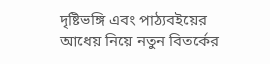দৃষ্টিভঙ্গি এবং পাঠ্যবইয়ের আধেয় নিয়ে নতুন বিতর্কের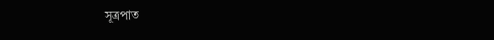সূত্রপাত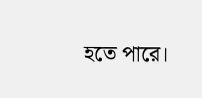হতে পারে।